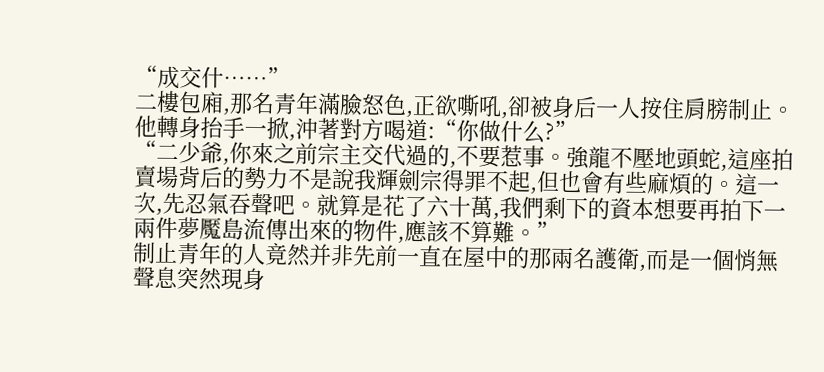“成交什……”
二樓包廂,那名青年滿臉怒色,正欲嘶吼,卻被身后一人按住肩膀制止。他轉身抬手一掀,沖著對方喝道:“你做什么?”
“二少爺,你來之前宗主交代過的,不要惹事。強龍不壓地頭蛇,這座拍賣場背后的勢力不是說我輝劍宗得罪不起,但也會有些麻煩的。這一次,先忍氣吞聲吧。就算是花了六十萬,我們剩下的資本想要再拍下一兩件夢魘島流傳出來的物件,應該不算難。”
制止青年的人竟然并非先前一直在屋中的那兩名護衛,而是一個悄無聲息突然現身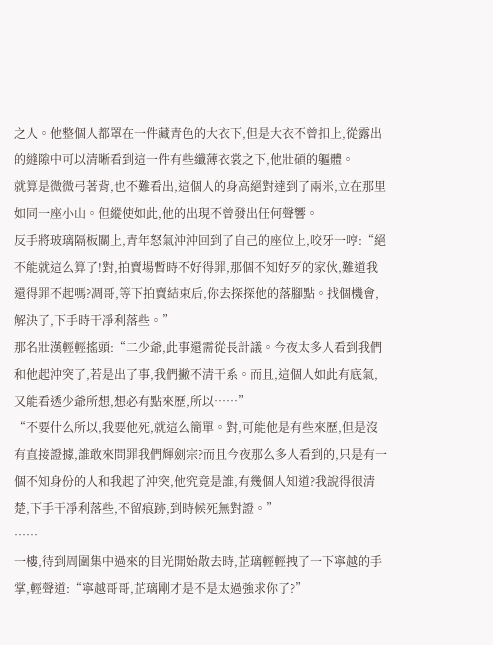之人。他整個人都罩在一件藏青色的大衣下,但是大衣不曾扣上,從露出的縫隙中可以清晰看到這一件有些纖薄衣裳之下,他壯碩的軀體。
就算是微微弓著背,也不難看出,這個人的身高絕對達到了兩米,立在那里如同一座小山。但縱使如此,他的出現不曾發出任何聲響。
反手將玻璃隔板關上,青年怒氣沖沖回到了自己的座位上,咬牙一哼:“絕不能就這么算了!對,拍賣場暫時不好得罪,那個不知好歹的家伙,難道我還得罪不起嗎?凋哥,等下拍賣結束后,你去探探他的落腳點。找個機會,解決了,下手時干凈利落些。”
那名壯漢輕輕搖頭:“二少爺,此事還需從長計議。今夜太多人看到我們和他起沖突了,若是出了事,我們撇不清干系。而且,這個人如此有底氣,又能看透少爺所想,想必有點來歷,所以……”
“不要什么所以,我要他死,就這么簡單。對,可能他是有些來歷,但是沒有直接證據,誰敢來問罪我們輝劍宗?而且今夜那么多人看到的,只是有一個不知身份的人和我起了沖突,他究竟是誰,有幾個人知道?我說得很清楚,下手干凈利落些,不留痕跡,到時候死無對證。”
……
一樓,待到周圍集中過來的目光開始散去時,芷璃輕輕拽了一下寧越的手掌,輕聲道:“寧越哥哥,芷璃剛才是不是太過強求你了?”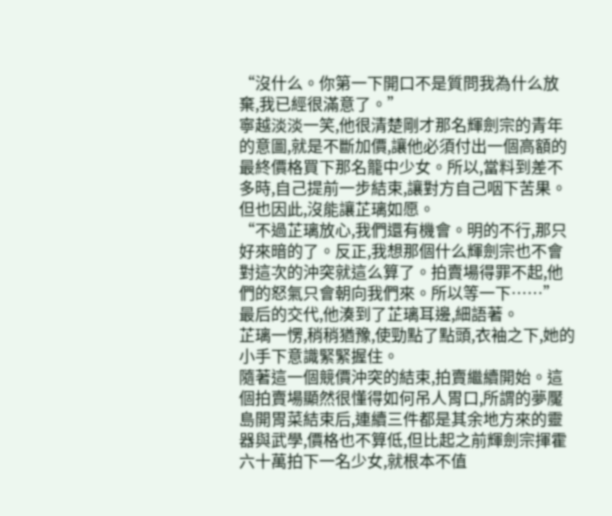“沒什么。你第一下開口不是質問我為什么放棄,我已經很滿意了。”
寧越淡淡一笑,他很清楚剛才那名輝劍宗的青年的意圖,就是不斷加價,讓他必須付出一個高額的最終價格買下那名籠中少女。所以,當料到差不多時,自己提前一步結束,讓對方自己咽下苦果。
但也因此,沒能讓芷璃如愿。
“不過芷璃放心,我們還有機會。明的不行,那只好來暗的了。反正,我想那個什么輝劍宗也不會對這次的沖突就這么算了。拍賣場得罪不起,他們的怒氣只會朝向我們來。所以等一下……”
最后的交代,他湊到了芷璃耳邊,細語著。
芷璃一愣,稍稍猶豫,使勁點了點頭,衣袖之下,她的小手下意識緊緊握住。
隨著這一個競價沖突的結束,拍賣繼續開始。這個拍賣場顯然很懂得如何吊人胃口,所謂的夢魘島開胃菜結束后,連續三件都是其余地方來的靈器與武學,價格也不算低,但比起之前輝劍宗揮霍六十萬拍下一名少女,就根本不值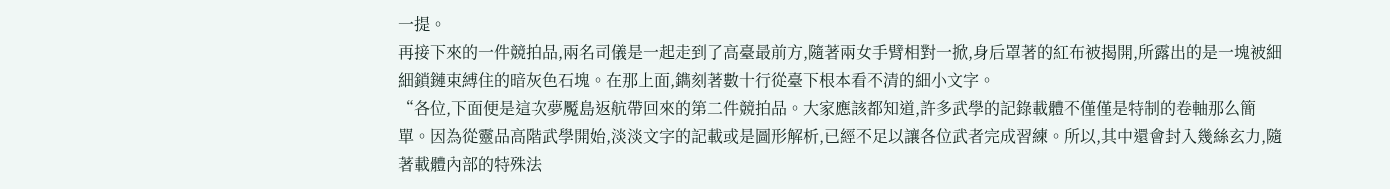一提。
再接下來的一件競拍品,兩名司儀是一起走到了高臺最前方,隨著兩女手臂相對一掀,身后罩著的紅布被揭開,所露出的是一塊被細細鎖鏈束縛住的暗灰色石塊。在那上面,鐫刻著數十行從臺下根本看不清的細小文字。
“各位,下面便是這次夢魘島返航帶回來的第二件競拍品。大家應該都知道,許多武學的記錄載體不僅僅是特制的卷軸那么簡單。因為從靈品高階武學開始,淡淡文字的記載或是圖形解析,已經不足以讓各位武者完成習練。所以,其中還會封入幾絲玄力,隨著載體內部的特殊法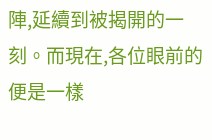陣,延續到被揭開的一刻。而現在,各位眼前的便是一樣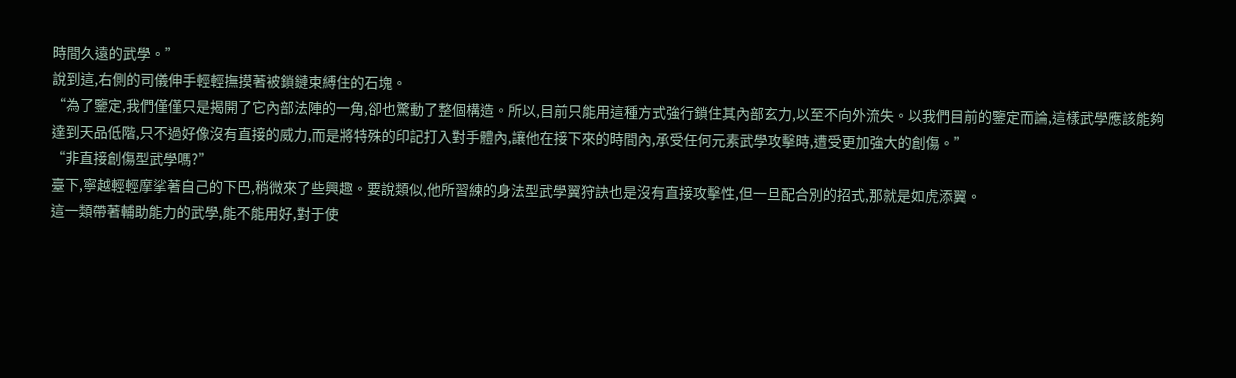時間久遠的武學。”
說到這,右側的司儀伸手輕輕撫摸著被鎖鏈束縛住的石塊。
“為了鑒定,我們僅僅只是揭開了它內部法陣的一角,卻也驚動了整個構造。所以,目前只能用這種方式強行鎖住其內部玄力,以至不向外流失。以我們目前的鑒定而論,這樣武學應該能夠達到天品低階,只不過好像沒有直接的威力,而是將特殊的印記打入對手體內,讓他在接下來的時間內,承受任何元素武學攻擊時,遭受更加強大的創傷。”
“非直接創傷型武學嗎?”
臺下,寧越輕輕摩挲著自己的下巴,稍微來了些興趣。要說類似,他所習練的身法型武學翼狩訣也是沒有直接攻擊性,但一旦配合別的招式,那就是如虎添翼。
這一類帶著輔助能力的武學,能不能用好,對于使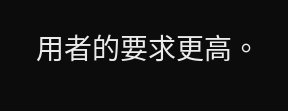用者的要求更高。